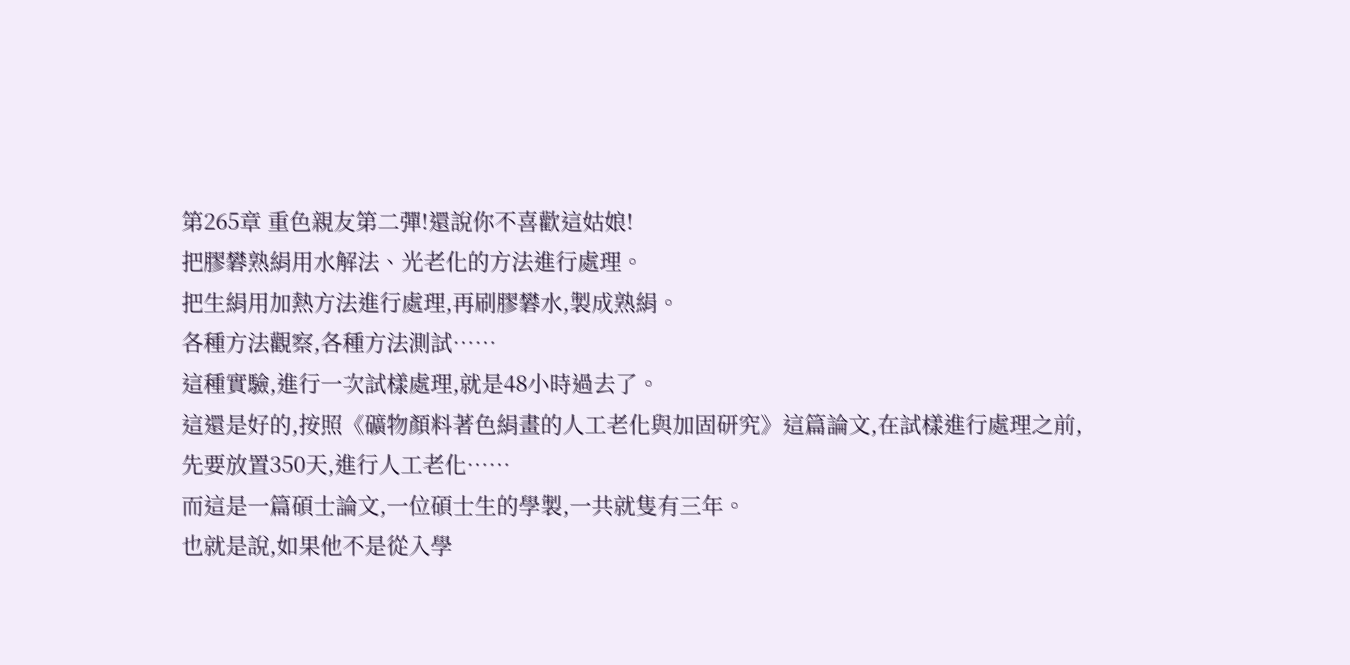第265章 重色親友第二彈!還說你不喜歡這姑娘!
把膠礬熟絹用水解法、光老化的方法進行處理。
把生絹用加熱方法進行處理,再刷膠礬水,製成熟絹。
各種方法觀察,各種方法測試……
這種實驗,進行一次試樣處理,就是48小時過去了。
這還是好的,按照《礦物顏料著色絹畫的人工老化與加固研究》這篇論文,在試樣進行處理之前,先要放置350天,進行人工老化……
而這是一篇碩士論文,一位碩士生的學製,一共就隻有三年。
也就是說,如果他不是從入學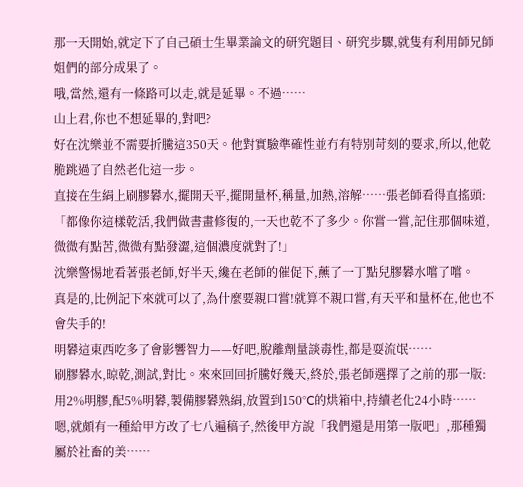那一天開始,就定下了自己碩士生畢業論文的研究題目、研究步驟,就隻有利用師兄師姐們的部分成果了。
哦,當然,還有一條路可以走,就是延畢。不過……
山上君,你也不想延畢的,對吧?
好在沈樂並不需要折騰這350天。他對實驗準確性並冇有特別苛刻的要求,所以,他乾脆跳過了自然老化這一步。
直接在生絹上刷膠礬水,擺開天平,擺開量杯,稱量,加熱,溶解……張老師看得直搖頭:
「都像你這樣乾活,我們做書畫修復的,一天也乾不了多少。你嘗一嘗,記住那個味道,微微有點苦,微微有點發澀,這個濃度就對了!」
沈樂警惕地看著張老師,好半天,纔在老師的催促下,蘸了一丁點兒膠礬水嚐了嚐。
真是的,比例記下來就可以了,為什麼要親口嘗!就算不親口嘗,有天平和量杯在,他也不會失手的!
明礬這東西吃多了會影響智力——好吧,脫離劑量談毒性,都是耍流氓……
刷膠礬水,晾乾,測試,對比。來來回回折騰好幾天,終於,張老師選擇了之前的那一版:
用2%明膠,配5%明礬,製備膠礬熟絹,放置到150°C的烘箱中,持續老化24小時……
嗯,就頗有一種給甲方改了七八遍稿子,然後甲方說「我們還是用第一版吧」,那種獨屬於社畜的美……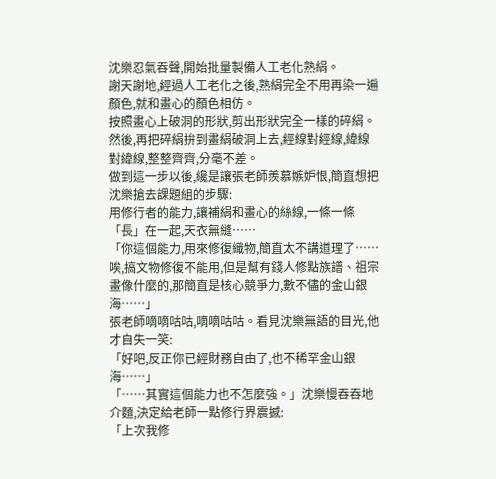沈樂忍氣吞聲,開始批量製備人工老化熟絹。
謝天謝地,經過人工老化之後,熟絹完全不用再染一遍顏色,就和畫心的顏色相仿。
按照畫心上破洞的形狀,剪出形狀完全一樣的碎絹。然後,再把碎絹拚到畫絹破洞上去,經線對經線,緯線對緯線,整整齊齊,分毫不差。
做到這一步以後,纔是讓張老師羨慕嫉妒恨,簡直想把沈樂搶去課題組的步驟:
用修行者的能力,讓補絹和畫心的絲線,一條一條「長」在一起,天衣無縫……
「你這個能力,用來修復織物,簡直太不講道理了……
唉,搞文物修復不能用,但是幫有錢人修點族譜、祖宗畫像什麼的,那簡直是核心競爭力,數不儘的金山銀海……」
張老師嘀嘀咕咕,嘀嘀咕咕。看見沈樂無語的目光,他才自失一笑:
「好吧,反正你已經財務自由了,也不稀罕金山銀海……」
「……其實這個能力也不怎麼強。」沈樂慢吞吞地介麵,決定給老師一點修行界震撼:
「上次我修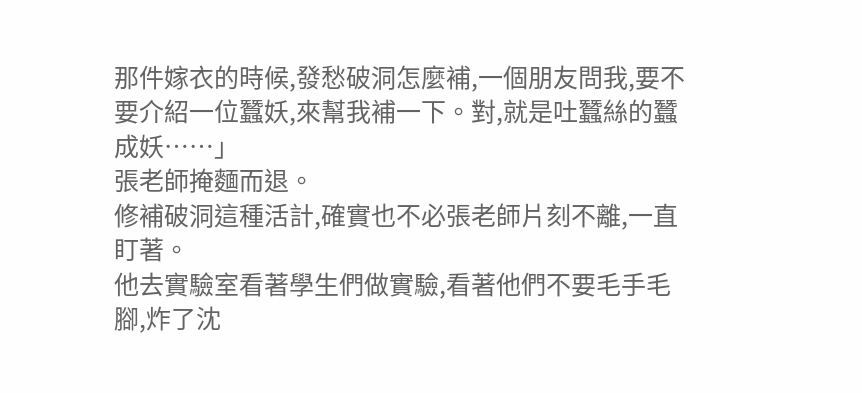那件嫁衣的時候,發愁破洞怎麼補,一個朋友問我,要不要介紹一位蠶妖,來幫我補一下。對,就是吐蠶絲的蠶成妖……」
張老師掩麵而退。
修補破洞這種活計,確實也不必張老師片刻不離,一直盯著。
他去實驗室看著學生們做實驗,看著他們不要毛手毛腳,炸了沈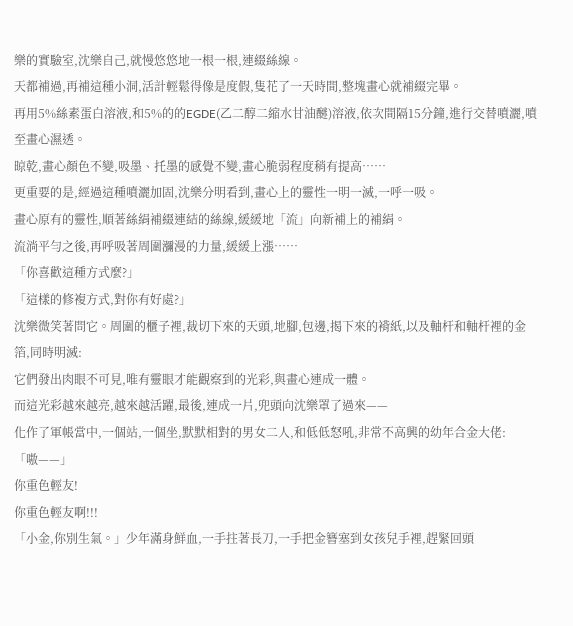樂的實驗室,沈樂自己,就慢悠悠地一根一根,連綴絲線。
天都補過,再補這種小洞,活計輕鬆得像是度假,隻花了一天時間,整塊畫心就補綴完畢。
再用5%絲素蛋白溶液,和5%的的EGDE(乙二醇二縮水甘油醚)溶液,依次間隔15分鐘,進行交替噴灑,噴至畫心濕透。
晾乾,畫心顏色不變,吸墨、托墨的感覺不變,畫心脆弱程度稍有提高……
更重要的是,經過這種噴灑加固,沈樂分明看到,畫心上的靈性一明一滅,一呼一吸。
畫心原有的靈性,順著絲絹補綴連結的絲線,緩緩地「流」向新補上的補絹。
流淌平勻之後,再呼吸著周圍瀰漫的力量,緩緩上漲……
「你喜歡這種方式麼?」
「這樣的修複方式,對你有好處?」
沈樂微笑著問它。周圍的櫃子裡,裁切下來的天頭,地腳,包邊,揭下來的褙紙,以及軸杆和軸杆裡的金箔,同時明滅:
它們發出肉眼不可見,唯有靈眼才能觀察到的光彩,與畫心連成一體。
而這光彩越來越亮,越來越活躍,最後,連成一片,兜頭向沈樂罩了過來——
化作了軍帳當中,一個站,一個坐,默默相對的男女二人,和低低怒吼,非常不高興的幼年合金大佬:
「嗷——」
你重色輕友!
你重色輕友啊!!!
「小金,你別生氣。」少年滿身鮮血,一手拄著長刀,一手把金簪塞到女孩兒手裡,趕緊回頭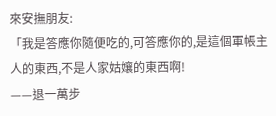來安撫朋友:
「我是答應你隨便吃的,可答應你的,是這個軍帳主人的東西,不是人家姑孃的東西啊!
——退一萬步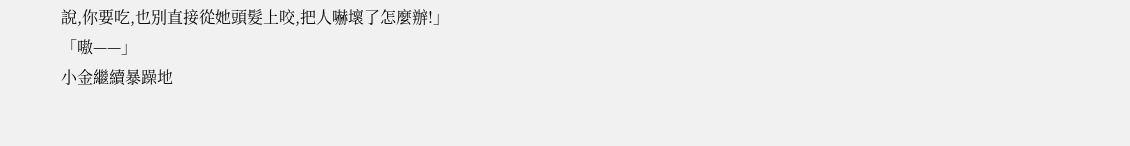說,你要吃,也別直接從她頭髮上咬,把人嚇壞了怎麼辦!」
「嗷——」
小金繼續暴躁地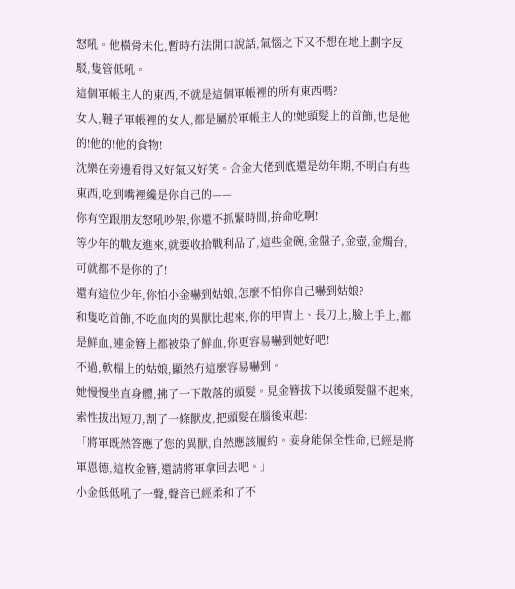怒吼。他橫骨未化,暫時冇法開口說話,氣惱之下又不想在地上劃字反駁,隻管低吼。
這個軍帳主人的東西,不就是這個軍帳裡的所有東西嗎?
女人,韃子軍帳裡的女人,都是屬於軍帳主人的!她頭髮上的首飾,也是他的!他的!他的食物!
沈樂在旁邊看得又好氣又好笑。合金大佬到底還是幼年期,不明白有些東西,吃到嘴裡纔是你自己的——
你有空跟朋友怒吼吵架,你還不抓緊時間,拚命吃啊!
等少年的戰友進來,就要收拾戰利品了,這些金碗,金盤子,金壺,金燭台,可就都不是你的了!
還有這位少年,你怕小金嚇到姑娘,怎麼不怕你自己嚇到姑娘?
和隻吃首飾,不吃血肉的異獸比起來,你的甲冑上、長刀上,臉上手上,都是鮮血,連金簪上都被染了鮮血,你更容易嚇到她好吧!
不過,軟榻上的姑娘,顯然冇這麼容易嚇到。
她慢慢坐直身體,拂了一下散落的頭髮。見金簪拔下以後頭髮盤不起來,索性拔出短刀,割了一條獸皮,把頭髮在腦後束起:
「將軍既然答應了您的異獸,自然應該履約。妾身能保全性命,已經是將軍恩德,這枚金簪,還請將軍拿回去吧。」
小金低低吼了一聲,聲音已經柔和了不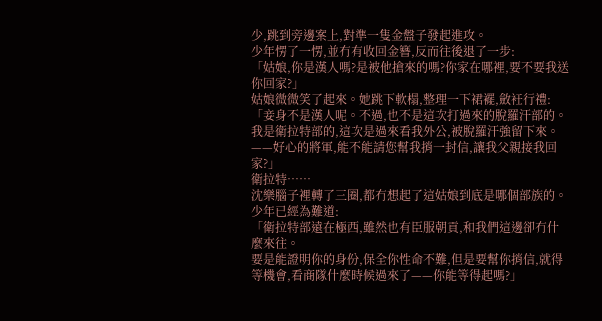少,跳到旁邊案上,對準一隻金盤子發起進攻。
少年愣了一愣,並冇有收回金簪,反而往後退了一步:
「姑娘,你是漢人嗎?是被他搶來的嗎?你家在哪裡,要不要我送你回家?」
姑娘微微笑了起來。她跳下軟榻,整理一下裙襬,斂衽行禮:
「妾身不是漢人呢。不過,也不是這次打過來的脫羅汗部的。我是衛拉特部的,這次是過來看我外公,被脫羅汗強留下來。
——好心的將軍,能不能請您幫我捎一封信,讓我父親接我回家?」
衛拉特……
沈樂腦子裡轉了三圈,都冇想起了這姑娘到底是哪個部族的。少年已經為難道:
「衛拉特部遠在極西,雖然也有臣服朝貢,和我們這邊卻冇什麼來往。
要是能證明你的身份,保全你性命不難,但是要幫你捎信,就得等機會,看商隊什麼時候過來了——你能等得起嗎?」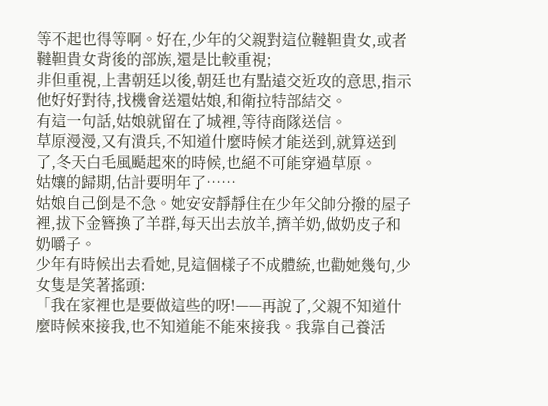等不起也得等啊。好在,少年的父親對這位韃靼貴女,或者韃靼貴女背後的部族,還是比較重視;
非但重視,上書朝廷以後,朝廷也有點遠交近攻的意思,指示他好好對待,找機會送還姑娘,和衛拉特部結交。
有這一句話,姑娘就留在了城裡,等待商隊送信。
草原漫漫,又有潰兵,不知道什麼時候才能送到,就算送到了,冬天白毛風颳起來的時候,也絕不可能穿過草原。
姑孃的歸期,估計要明年了……
姑娘自己倒是不急。她安安靜靜住在少年父帥分撥的屋子裡,拔下金簪換了羊群,每天出去放羊,擠羊奶,做奶皮子和奶嚼子。
少年有時候出去看她,見這個樣子不成體統,也勸她幾句,少女隻是笑著搖頭:
「我在家裡也是要做這些的呀!——再說了,父親不知道什麼時候來接我,也不知道能不能來接我。我靠自己養活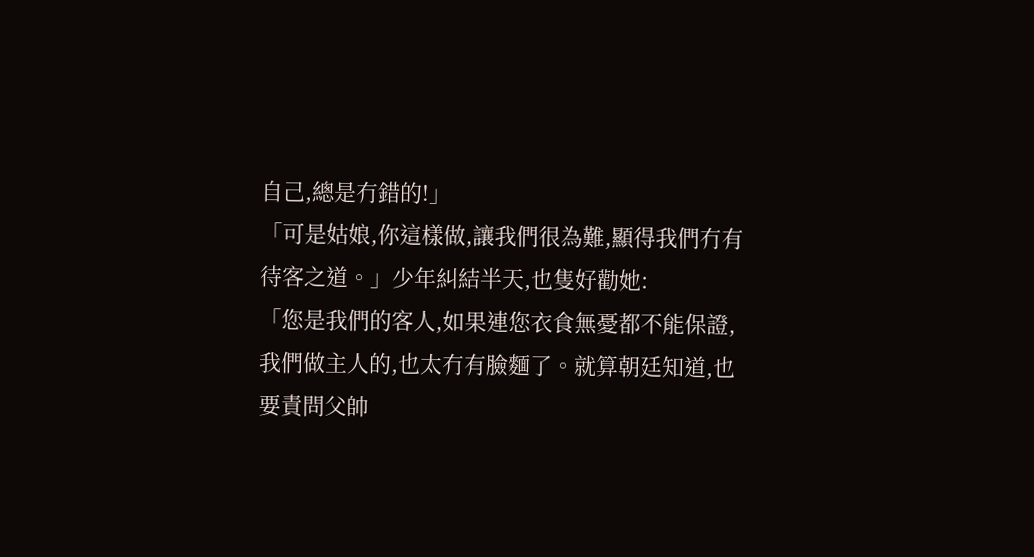自己,總是冇錯的!」
「可是姑娘,你這樣做,讓我們很為難,顯得我們冇有待客之道。」少年糾結半天,也隻好勸她:
「您是我們的客人,如果連您衣食無憂都不能保證,我們做主人的,也太冇有臉麵了。就算朝廷知道,也要責問父帥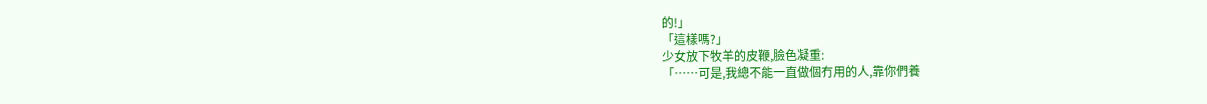的!」
「這樣嗎?」
少女放下牧羊的皮鞭,臉色凝重:
「……可是,我總不能一直做個冇用的人,靠你們養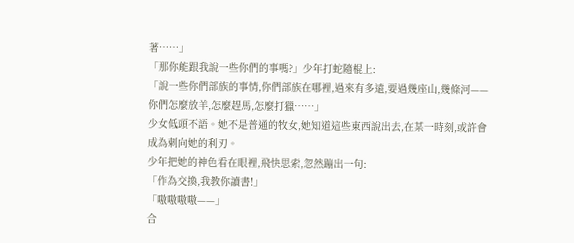著……」
「那你能跟我說一些你們的事嗎?」少年打蛇隨棍上:
「說一些你們部族的事情,你們部族在哪裡,過來有多遠,要過幾座山,幾條河——你們怎麼放羊,怎麼趕馬,怎麼打獵……」
少女低頭不語。她不是普通的牧女,她知道這些東西說出去,在某一時刻,或許會成為刺向她的利刃。
少年把她的神色看在眼裡,飛快思索,忽然蹦出一句:
「作為交換,我教你讀書!」
「嗷嗷嗷嗷——」
合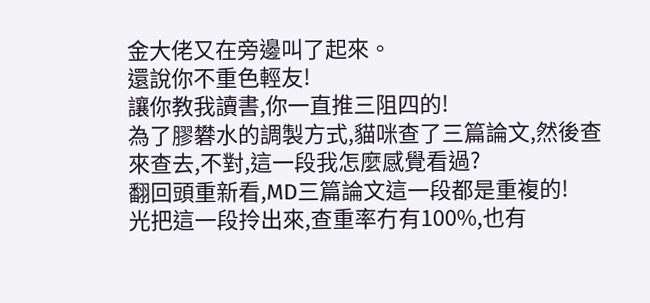金大佬又在旁邊叫了起來。
還說你不重色輕友!
讓你教我讀書,你一直推三阻四的!
為了膠礬水的調製方式,貓咪查了三篇論文,然後查來查去,不對,這一段我怎麼感覺看過?
翻回頭重新看,MD三篇論文這一段都是重複的!
光把這一段拎出來,查重率冇有100%,也有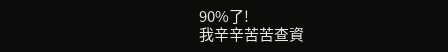90%了!
我辛辛苦苦查資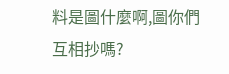料是圖什麼啊,圖你們互相抄嗎?